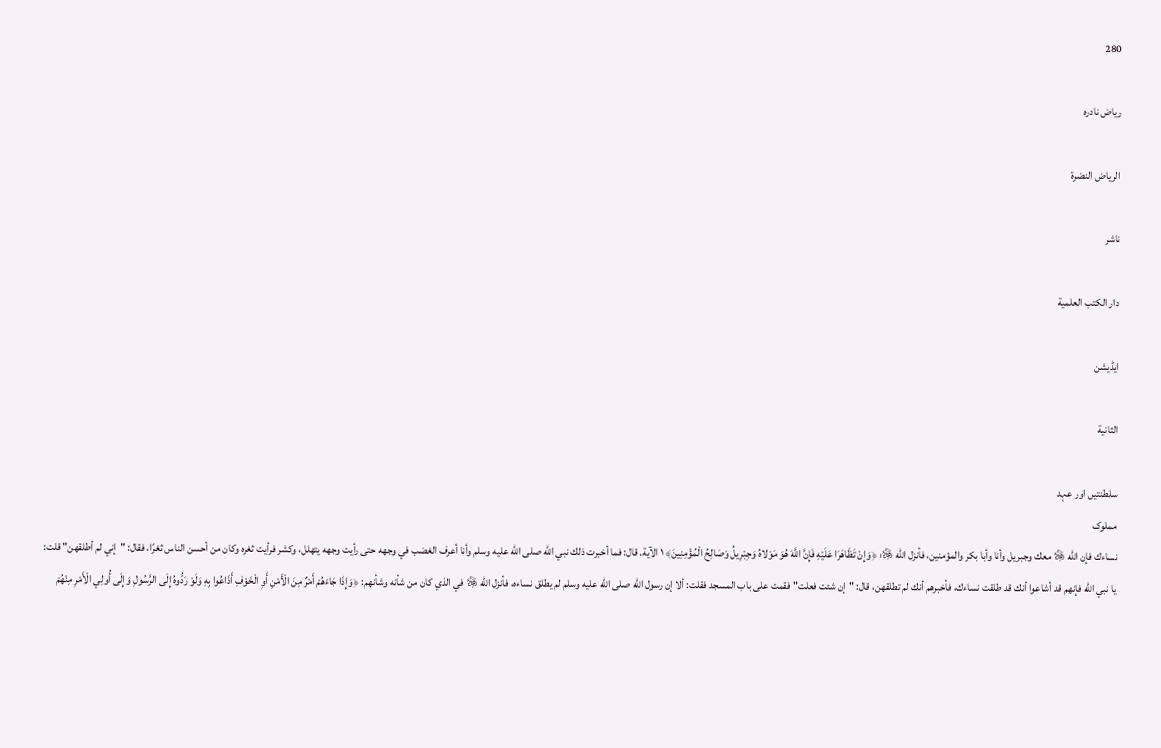280

ریاض نادرہ

الرياض النضرة

ناشر

دار الكتب العلمية

ایڈیشن

الثانية

سلطنتیں اور عہد
مملوک
نساءك فإن الله ﷿ معك وجبريل وأنا وأبا بكر والمؤمنين، فأنزل الله ﷿: ﴿وَإِنْ تَظَاهَرَا عَلَيْهِ فَإِنَّ اللَّهَ هُوَ مَوْلاهُ وَجِبْرِيلُ وَصَالِحُ الْمُؤْمِنِينَ﴾ ١ الآية. قال: فما أخبرت ذلك نبي الله صلى الله عليه وسلم وأنا أعرف الغضب في وجهه حتى رأيت وجهه يتهلل، وكشر فرأيت ثغره وكان من أحسن الناس ثغرًا، فقال: "إني لم أطلقهن" قلت: يا نبي الله فإنهم قد أشاعوا أنك قد طلقت نساءك، فأخبرهم أنك لم تطلقهن، قال: "إن شئت فعلت" فقمت على باب المسجد فقلت: ألا إن رسول الله صلى الله عليه وسلم لم يطلق نساءه، فأنزل الله ﷿ في الذي كان من شأنه وشأنهم: ﴿وَإِذَا جَاءَهُمْ أَمْرٌ مِنَ الْأَمْنِ أَوِ الْخَوْفِ أَذَاعُوا بِهِ وَلَوْ رَدُّوهُ إِلَى الرَّسُولِ وَإِلَى أُولِي الْأَمْرِ مِنْهُمْ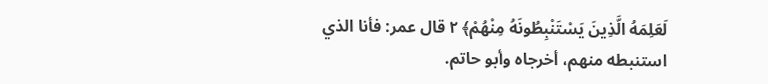لَعَلِمَهُ الَّذِينَ يَسْتَنْبِطُونَهُ مِنْهُمْ﴾ ٢ قال عمر: فأنا الذي استنبطه منهم، أخرجاه وأبو حاتم.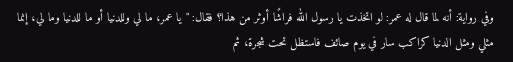وفي رواية: أنه لما قال له عمر: لو اتخذت يا رسول الله فراشًا أوثر من هذا؟ فقال: "يا عمر، ما لي وللدنيا أو ما للدنيا وما لي، إنما مثلي ومثل الدنيا كراكب سار في يوم صائف فاستظل تحت شجرة، ثم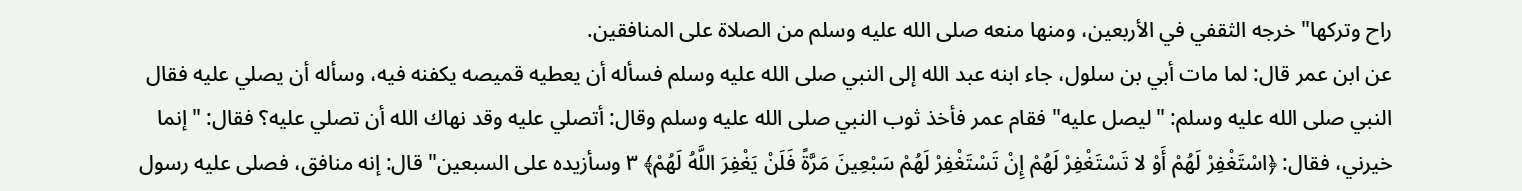راح وتركها" خرجه الثقفي في الأربعين، ومنها منعه صلى الله عليه وسلم من الصلاة على المنافقين.
عن ابن عمر قال: لما مات أبي بن سلول، جاء ابنه عبد الله إلى النبي صلى الله عليه وسلم فسأله أن يعطيه قميصه يكفنه فيه، وسأله أن يصلي عليه فقال النبي صلى الله عليه وسلم: "ليصل عليه" فقام عمر فأخذ ثوب النبي صلى الله عليه وسلم وقال: أتصلي عليه وقد نهاك الله أن تصلي عليه؟ فقال: "إنما خيرني، فقال: ﴿اسْتَغْفِرْ لَهُمْ أَوْ لا تَسْتَغْفِرْ لَهُمْ إِنْ تَسْتَغْفِرْ لَهُمْ سَبْعِينَ مَرَّةً فَلَنْ يَغْفِرَ اللَّهُ لَهُمْ﴾ ٣ وسأزيده على السبعين" قال: إنه منافق، فصلى عليه رسول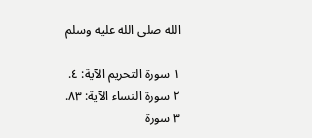الله صلى الله عليه وسلم

١ سورة التحريم الآية: ٤.
٢ سورة النساء الآية: ٨٣.
٣ سورة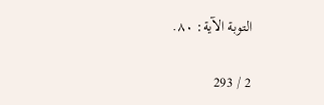التوبة الآية: ٨٠.

2 / 293